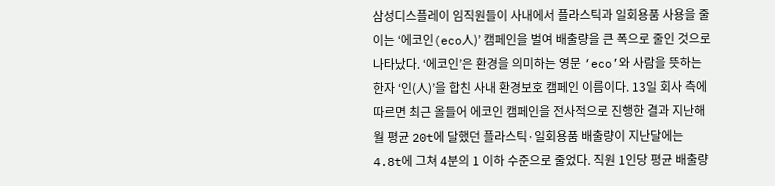삼성디스플레이 임직원들이 사내에서 플라스틱과 일회용품 사용을 줄이는 ‘에코인(eco人)’ 캠페인을 벌여 배출량을 큰 폭으로 줄인 것으로 나타났다. ‘에코인’은 환경을 의미하는 영문 ‘eco’와 사람을 뜻하는 한자 ‘인(人)’을 합친 사내 환경보호 캠페인 이름이다. 13일 회사 측에 따르면 최근 올들어 에코인 캠페인을 전사적으로 진행한 결과 지난해 월 평균 20t에 달했던 플라스틱·일회용품 배출량이 지난달에는 4.8t에 그쳐 4분의 1 이하 수준으로 줄었다. 직원 1인당 평균 배출량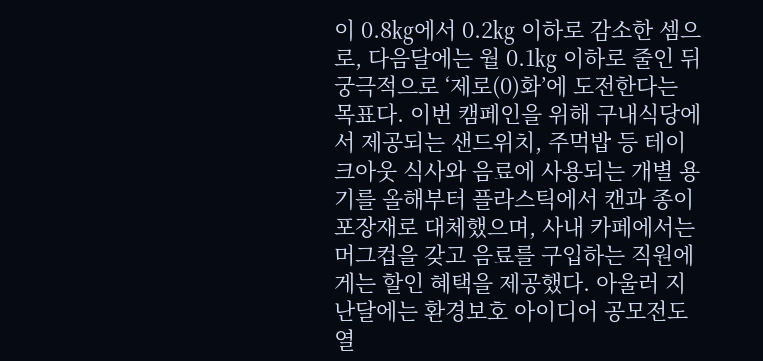이 0.8㎏에서 0.2㎏ 이하로 감소한 셈으로, 다음달에는 월 0.1㎏ 이하로 줄인 뒤 궁극적으로 ‘제로(0)화’에 도전한다는 목표다. 이번 캠페인을 위해 구내식당에서 제공되는 샌드위치, 주먹밥 등 테이크아웃 식사와 음료에 사용되는 개별 용기를 올해부터 플라스틱에서 캔과 종이 포장재로 대체했으며, 사내 카페에서는 머그컵을 갖고 음료를 구입하는 직원에게는 할인 혜택을 제공했다. 아울러 지난달에는 환경보호 아이디어 공모전도 열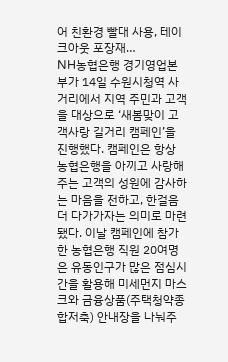어 친환경 빨대 사용, 테이크아웃 포장재…
NH농협은행 경기영업본부가 14일 수원시청역 사거리에서 지역 주민과 고객을 대상으로 ‘새봄맞이 고객사랑 길거리 캠페인’을 진행했다. 캠페인은 항상 농협은행을 아끼고 사랑해주는 고객의 성원에 감사하는 마음을 전하고, 한걸음 더 다가가자는 의미로 마련됐다. 이날 캠페인에 참가한 농협은행 직원 20여명은 유동인구가 많은 점심시간을 활용해 미세먼지 마스크와 금융상품(주택청약종합저축) 안내장을 나눠주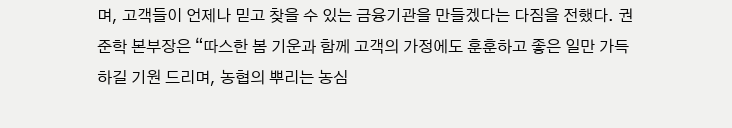며, 고객들이 언제나 믿고 찾을 수 있는 금융기관을 만들겠다는 다짐을 전했다. 권준학 본부장은 “따스한 봄 기운과 함께 고객의 가정에도 훈훈하고 좋은 일만 가득하길 기원 드리며, 농협의 뿌리는 농심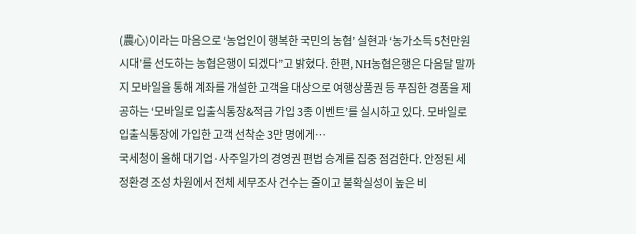(農心)이라는 마음으로 ‘농업인이 행복한 국민의 농협’ 실현과 ‘농가소득 5천만원 시대’를 선도하는 농협은행이 되겠다”고 밝혔다. 한편, NH농협은행은 다음달 말까지 모바일을 통해 계좌를 개설한 고객을 대상으로 여행상품권 등 푸짐한 경품을 제공하는 ‘모바일로 입출식통장&적금 가입 3종 이벤트’를 실시하고 있다. 모바일로 입출식통장에 가입한 고객 선착순 3만 명에게…
국세청이 올해 대기업·사주일가의 경영권 편법 승계를 집중 점검한다. 안정된 세정환경 조성 차원에서 전체 세무조사 건수는 줄이고 불확실성이 높은 비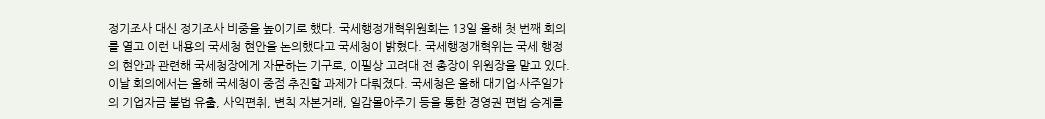정기조사 대신 정기조사 비중을 높이기로 했다. 국세행정개혁위원회는 13일 올해 첫 번째 회의를 열고 이런 내용의 국세청 현안을 논의했다고 국세청이 밝혔다. 국세행정개혁위는 국세 행정의 현안과 관련해 국세청장에게 자문하는 기구로, 이필상 고려대 전 총장이 위원장을 맡고 있다. 이날 회의에서는 올해 국세청이 중점 추진할 과제가 다뤄졌다. 국세청은 올해 대기업·사주일가의 기업자금 불법 유출, 사익편취, 변칙 자본거래, 일감몰아주기 등을 통한 경영권 편법 승계를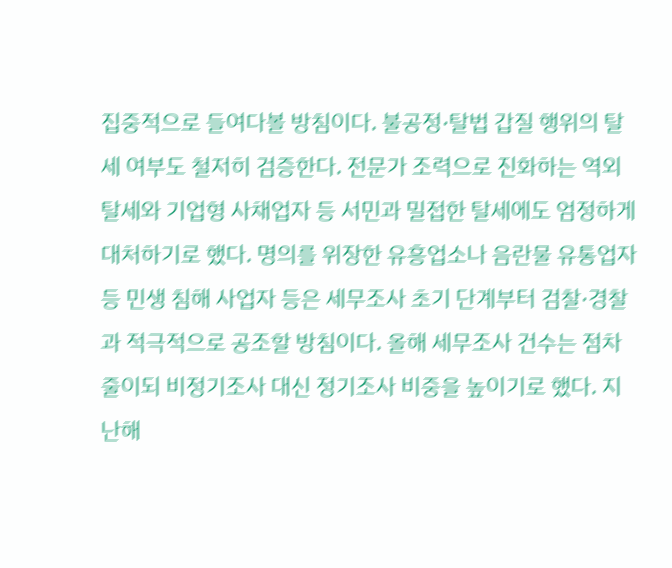집중적으로 들여다볼 방침이다. 불공정·탈법 갑질 행위의 탈세 여부도 철저히 검증한다. 전문가 조력으로 진화하는 역외탈세와 기업형 사채업자 등 서민과 밀접한 탈세에도 엄정하게 대처하기로 했다. 명의를 위장한 유흥업소나 음란물 유통업자 등 민생 침해 사업자 등은 세무조사 초기 단계부터 검찰·경찰과 적극적으로 공조할 방침이다. 올해 세무조사 건수는 점차 줄이되 비정기조사 대신 정기조사 비중을 높이기로 했다. 지난해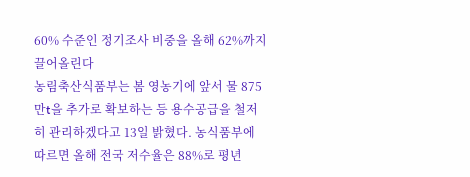60% 수준인 정기조사 비중을 올해 62%까지 끌어올린다
농림축산식품부는 봄 영농기에 앞서 물 875만t을 추가로 확보하는 등 용수공급을 철저히 관리하겠다고 13일 밝혔다. 농식품부에 따르면 올해 전국 저수율은 88%로 평년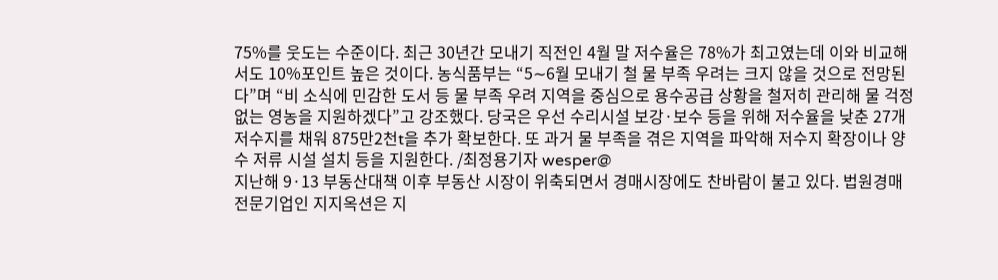75%를 웃도는 수준이다. 최근 30년간 모내기 직전인 4월 말 저수율은 78%가 최고였는데 이와 비교해서도 10%포인트 높은 것이다. 농식품부는 “5∼6월 모내기 철 물 부족 우려는 크지 않을 것으로 전망된다”며 “비 소식에 민감한 도서 등 물 부족 우려 지역을 중심으로 용수공급 상황을 철저히 관리해 물 걱정 없는 영농을 지원하겠다”고 강조했다. 당국은 우선 수리시설 보강·보수 등을 위해 저수율을 낮춘 27개 저수지를 채워 875만2천t을 추가 확보한다. 또 과거 물 부족을 겪은 지역을 파악해 저수지 확장이나 양수 저류 시설 설치 등을 지원한다. /최정용기자 wesper@
지난해 9·13 부동산대책 이후 부동산 시장이 위축되면서 경매시장에도 찬바람이 불고 있다. 법원경매 전문기업인 지지옥션은 지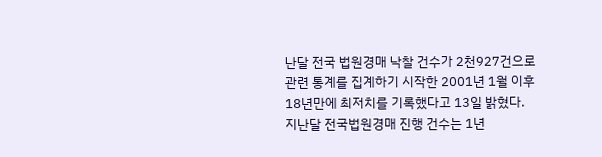난달 전국 법원경매 낙찰 건수가 2천927건으로 관련 통계를 집계하기 시작한 2001년 1월 이후 18년만에 최저치를 기록했다고 13일 밝혔다. 지난달 전국법원경매 진행 건수는 1년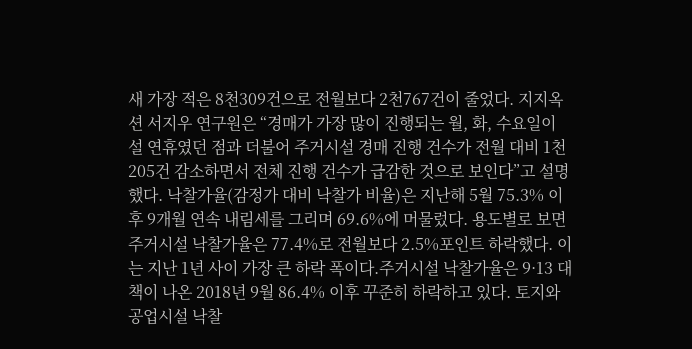새 가장 적은 8천309건으로 전월보다 2천767건이 줄었다. 지지옥션 서지우 연구원은 “경매가 가장 많이 진행되는 월, 화, 수요일이 설 연휴였던 점과 더불어 주거시설 경매 진행 건수가 전월 대비 1천205건 감소하면서 전체 진행 건수가 급감한 것으로 보인다”고 설명했다. 낙찰가율(감정가 대비 낙찰가 비율)은 지난해 5월 75.3% 이후 9개월 연속 내림세를 그리며 69.6%에 머물렀다. 용도별로 보면 주거시설 낙찰가율은 77.4%로 전월보다 2.5%포인트 하락했다. 이는 지난 1년 사이 가장 큰 하락 폭이다.주거시설 낙찰가율은 9·13 대책이 나온 2018년 9월 86.4% 이후 꾸준히 하락하고 있다. 토지와 공업시설 낙찰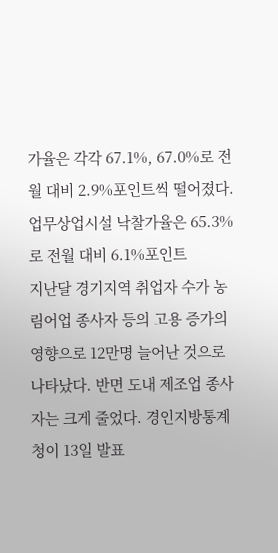가율은 각각 67.1%, 67.0%로 전월 대비 2.9%포인트씩 떨어졌다. 업무상업시설 낙찰가율은 65.3%로 전월 대비 6.1%포인트
지난달 경기지역 취업자 수가 농림어업 종사자 등의 고용 증가의 영향으로 12만명 늘어난 것으로 나타났다. 반면 도내 제조업 종사자는 크게 줄었다. 경인지방통계청이 13일 발표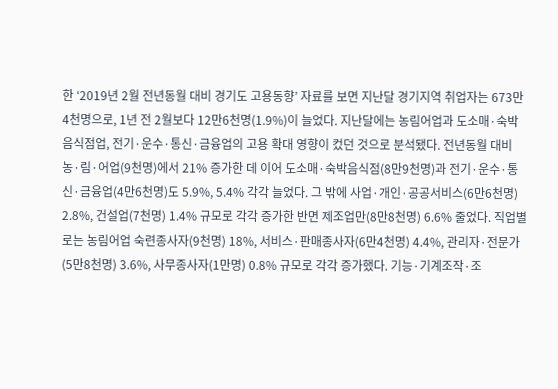한 ‘2019년 2월 전년동월 대비 경기도 고용동향’ 자료를 보면 지난달 경기지역 취업자는 673만4천명으로, 1년 전 2월보다 12만6천명(1.9%)이 늘었다. 지난달에는 농림어업과 도소매·숙박음식점업, 전기·운수·통신·금융업의 고용 확대 영향이 컸던 것으로 분석됐다. 전년동월 대비 농·림·어업(9천명)에서 21% 증가한 데 이어 도소매·숙박음식점(8만9천명)과 전기·운수·통신·금융업(4만6천명)도 5.9%, 5.4% 각각 늘었다. 그 밖에 사업·개인·공공서비스(6만6천명) 2.8%, 건설업(7천명) 1.4% 규모로 각각 증가한 반면 제조업만(8만8천명) 6.6% 줄었다. 직업별로는 농림어업 숙련종사자(9천명) 18%, 서비스·판매종사자(6만4천명) 4.4%, 관리자·전문가(5만8천명) 3.6%, 사무종사자(1만명) 0.8% 규모로 각각 증가했다. 기능·기계조작·조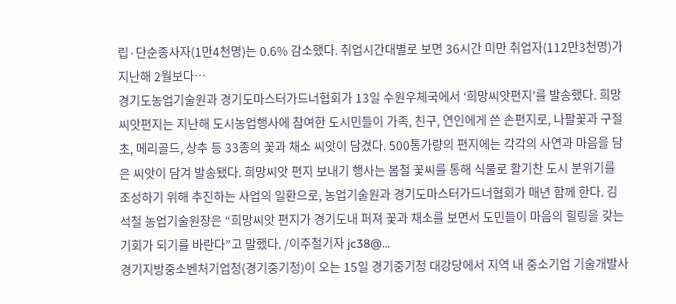립·단순종사자(1만4천명)는 0.6% 감소했다. 취업시간대별로 보면 36시간 미만 취업자(112만3천명)가 지난해 2월보다…
경기도농업기술원과 경기도마스터가드너협회가 13일 수원우체국에서 ‘희망씨앗편지’를 발송했다. 희망씨앗편지는 지난해 도시농업행사에 참여한 도시민들이 가족, 친구, 연인에게 쓴 손편지로, 나팔꽃과 구절초, 메리골드, 상추 등 33종의 꽃과 채소 씨앗이 담겼다. 500통가량의 편지에는 각각의 사연과 마음을 담은 씨앗이 담겨 발송됐다. 희망씨앗 편지 보내기 행사는 봄철 꽃씨를 통해 식물로 활기찬 도시 분위기를 조성하기 위해 추진하는 사업의 일환으로, 농업기술원과 경기도마스터가드너협회가 매년 함께 한다. 김석철 농업기술원장은 “희망씨앗 편지가 경기도내 퍼져 꽃과 채소를 보면서 도민들이 마음의 힐링을 갖는 기회가 되기를 바란다”고 말했다. /이주철기자 jc38@…
경기지방중소벤처기업청(경기중기청)이 오는 15일 경기중기청 대강당에서 지역 내 중소기업 기술개발사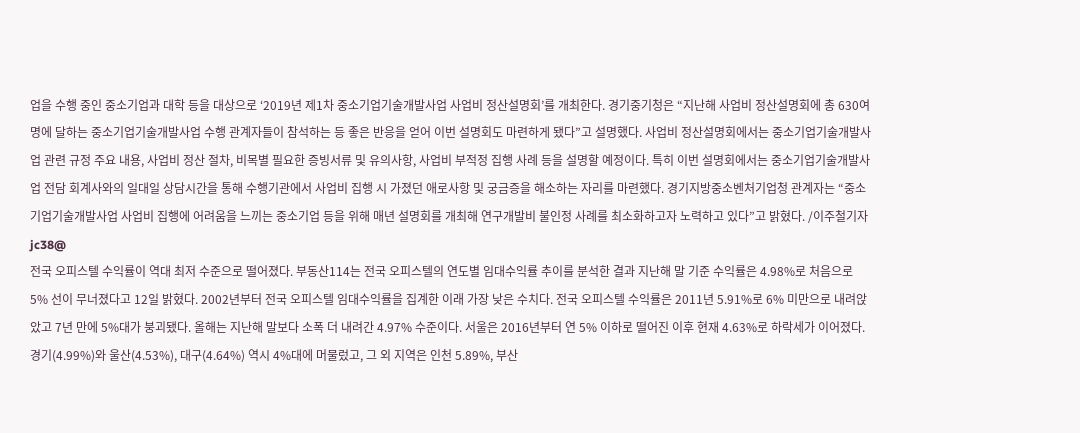업을 수행 중인 중소기업과 대학 등을 대상으로 ‘2019년 제1차 중소기업기술개발사업 사업비 정산설명회’를 개최한다. 경기중기청은 “지난해 사업비 정산설명회에 총 630여명에 달하는 중소기업기술개발사업 수행 관계자들이 참석하는 등 좋은 반응을 얻어 이번 설명회도 마련하게 됐다”고 설명했다. 사업비 정산설명회에서는 중소기업기술개발사업 관련 규정 주요 내용, 사업비 정산 절차, 비목별 필요한 증빙서류 및 유의사항, 사업비 부적정 집행 사례 등을 설명할 예정이다. 특히 이번 설명회에서는 중소기업기술개발사업 전담 회계사와의 일대일 상담시간을 통해 수행기관에서 사업비 집행 시 가졌던 애로사항 및 궁금증을 해소하는 자리를 마련했다. 경기지방중소벤처기업청 관계자는 “중소기업기술개발사업 사업비 집행에 어려움을 느끼는 중소기업 등을 위해 매년 설명회를 개최해 연구개발비 불인정 사례를 최소화하고자 노력하고 있다”고 밝혔다. /이주철기자 jc38@
전국 오피스텔 수익률이 역대 최저 수준으로 떨어졌다. 부동산114는 전국 오피스텔의 연도별 임대수익률 추이를 분석한 결과 지난해 말 기준 수익률은 4.98%로 처음으로 5% 선이 무너졌다고 12일 밝혔다. 2002년부터 전국 오피스텔 임대수익률을 집계한 이래 가장 낮은 수치다. 전국 오피스텔 수익률은 2011년 5.91%로 6% 미만으로 내려앉았고 7년 만에 5%대가 붕괴됐다. 올해는 지난해 말보다 소폭 더 내려간 4.97% 수준이다. 서울은 2016년부터 연 5% 이하로 떨어진 이후 현재 4.63%로 하락세가 이어졌다. 경기(4.99%)와 울산(4.53%), 대구(4.64%) 역시 4%대에 머물렀고, 그 외 지역은 인천 5.89%, 부산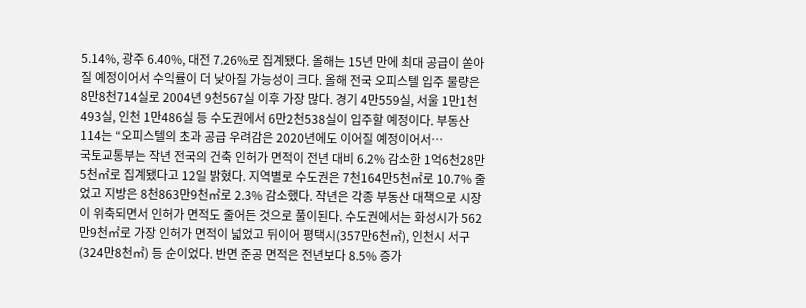5.14%, 광주 6.40%, 대전 7.26%로 집계됐다. 올해는 15년 만에 최대 공급이 쏟아질 예정이어서 수익률이 더 낮아질 가능성이 크다. 올해 전국 오피스텔 입주 물량은 8만8천714실로 2004년 9천567실 이후 가장 많다. 경기 4만559실, 서울 1만1천493실, 인천 1만486실 등 수도권에서 6만2천538실이 입주할 예정이다. 부동산114는 “오피스텔의 초과 공급 우려감은 2020년에도 이어질 예정이어서…
국토교통부는 작년 전국의 건축 인허가 면적이 전년 대비 6.2% 감소한 1억6천28만5천㎡로 집계됐다고 12일 밝혔다. 지역별로 수도권은 7천164만5천㎡로 10.7% 줄었고 지방은 8천863만9천㎡로 2.3% 감소했다. 작년은 각종 부동산 대책으로 시장이 위축되면서 인허가 면적도 줄어든 것으로 풀이된다. 수도권에서는 화성시가 562만9천㎡로 가장 인허가 면적이 넓었고 뒤이어 평택시(357만6천㎡), 인천시 서구(324만8천㎡) 등 순이었다. 반면 준공 면적은 전년보다 8.5% 증가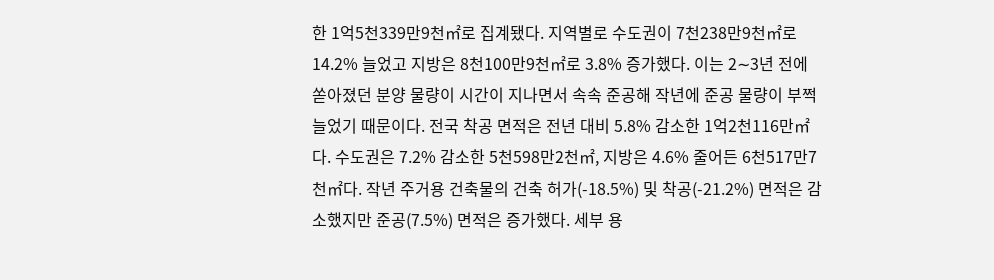한 1억5천339만9천㎡로 집계됐다. 지역별로 수도권이 7천238만9천㎡로 14.2% 늘었고 지방은 8천100만9천㎡로 3.8% 증가했다. 이는 2∼3년 전에 쏟아졌던 분양 물량이 시간이 지나면서 속속 준공해 작년에 준공 물량이 부쩍 늘었기 때문이다. 전국 착공 면적은 전년 대비 5.8% 감소한 1억2천116만㎡다. 수도권은 7.2% 감소한 5천598만2천㎡, 지방은 4.6% 줄어든 6천517만7천㎡다. 작년 주거용 건축물의 건축 허가(-18.5%) 및 착공(-21.2%) 면적은 감소했지만 준공(7.5%) 면적은 증가했다. 세부 용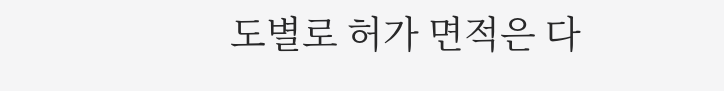도별로 허가 면적은 다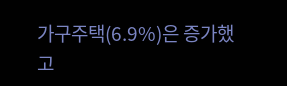가구주택(6.9%)은 증가했고